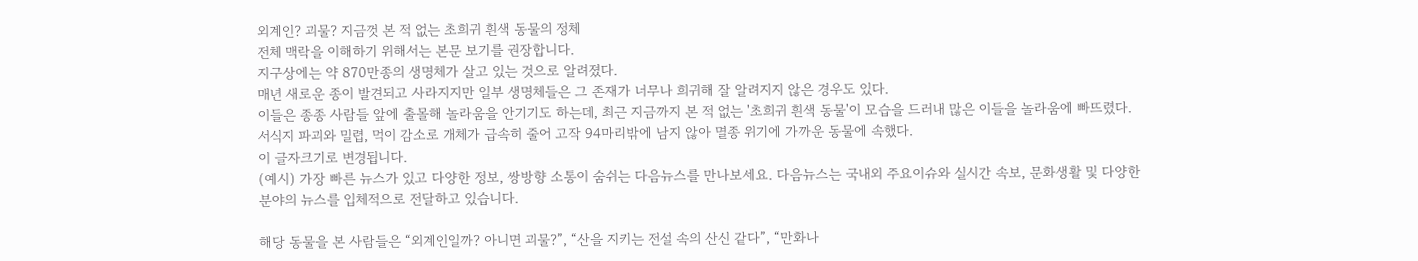외계인? 괴물? 지금껏 본 적 없는 초희귀 흰색 동물의 정체
전체 맥락을 이해하기 위해서는 본문 보기를 권장합니다.
지구상에는 약 870만종의 생명체가 살고 있는 것으로 알려졌다.
매년 새로운 종이 발견되고 사라지지만 일부 생명체들은 그 존재가 너무나 희귀해 잘 알려지지 않은 경우도 있다.
이들은 종종 사람들 앞에 출몰해 놀라움을 안기기도 하는데, 최근 지금까지 본 적 없는 '초희귀 흰색 동물'이 모습을 드러내 많은 이들을 놀라움에 빠뜨렸다.
서식지 파괴와 밀렵, 먹이 감소로 개체가 급속히 줄어 고작 94마리밖에 남지 않아 멸종 위기에 가까운 동물에 속했다.
이 글자크기로 변경됩니다.
(예시) 가장 빠른 뉴스가 있고 다양한 정보, 쌍방향 소통이 숨쉬는 다음뉴스를 만나보세요. 다음뉴스는 국내외 주요이슈와 실시간 속보, 문화생활 및 다양한 분야의 뉴스를 입체적으로 전달하고 있습니다.

해당 동물을 본 사람들은 “외계인일까? 아니면 괴물?”, “산을 지키는 전설 속의 산신 같다”, “만화나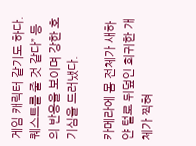게임 캐릭터 같기도 하다. 퀘스트를 줄 것 같다” 등의 반응을 보이며 강한 호기심을 드러냈다.

카메라에 몸 전체가 새하얀 털로 뒤덮인 희귀한 개체가 찍혀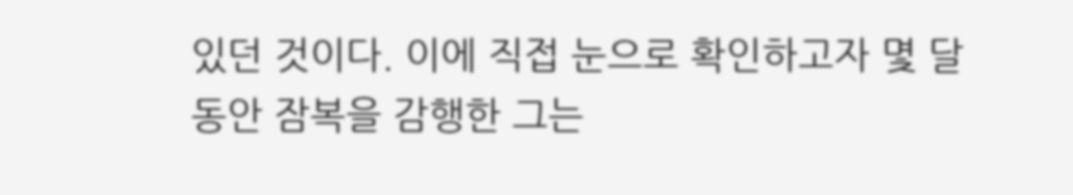있던 것이다. 이에 직접 눈으로 확인하고자 몇 달 동안 잠복을 감행한 그는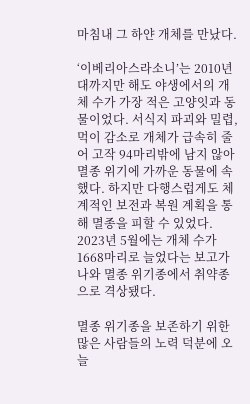마침내 그 하얀 개체를 만났다.

‘이베리아스라소니’는 2010년대까지만 해도 야생에서의 개체 수가 가장 적은 고양잇과 동물이었다. 서식지 파괴와 밀렵, 먹이 감소로 개체가 급속히 줄어 고작 94마리밖에 남지 않아 멸종 위기에 가까운 동물에 속했다. 하지만 다행스럽게도 체계적인 보전과 복원 계획을 통해 멸종을 피할 수 있었다. 2023년 5월에는 개체 수가 1668마리로 늘었다는 보고가 나와 멸종 위기종에서 취약종으로 격상됐다.

멸종 위기종을 보존하기 위한 많은 사람들의 노력 덕분에 오늘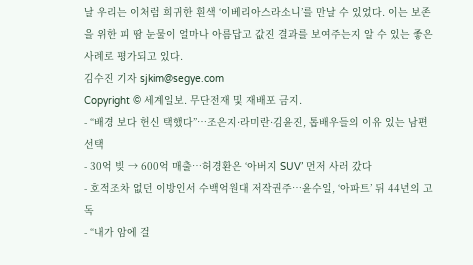날 우리는 이처럼 희귀한 흰색 ‘이베리아스라소니’를 만날 수 있었다. 이는 보존을 위한 피 땀 눈물이 얼마나 아름답고 값진 결과를 보여주는지 알 수 있는 좋은 사례로 평가되고 있다.
김수진 기자 sjkim@segye.com
Copyright © 세계일보. 무단전재 및 재배포 금지.
- “배경 보다 헌신 택했다”…조은지·라미란·김윤진, 톱배우들의 이유 있는 남편 선택
- 30억 빚 → 600억 매출…허경환은 ‘아버지 SUV’ 먼저 사러 갔다
- 호적조차 없던 이방인서 수백억원대 저작권주…윤수일, ‘아파트’ 뒤 44년의 고독
- “내가 암에 걸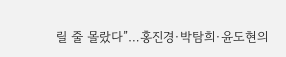릴 줄 몰랐다”…홍진경·박탐희·윤도현의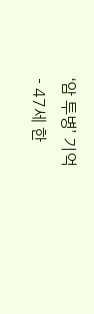‘암 투병’ 기억
- 47세 한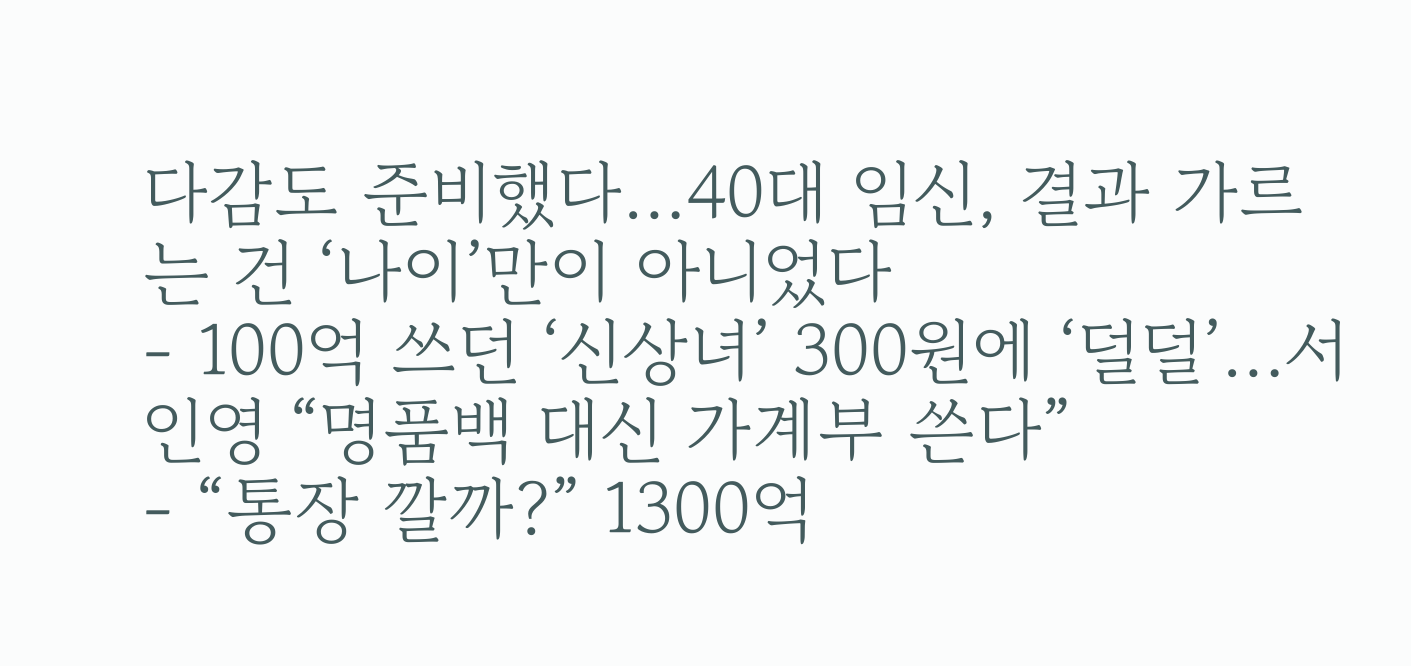다감도 준비했다…40대 임신, 결과 가르는 건 ‘나이’만이 아니었다
- 100억 쓰던 ‘신상녀’ 300원에 ‘덜덜’…서인영 “명품백 대신 가계부 쓴다”
- “통장 깔까?” 1300억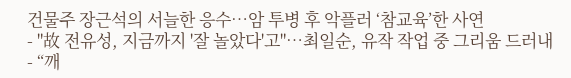건물주 장근석의 서늘한 응수…암 투병 후 악플러 ‘참교육’한 사연
- "故 전유성, 지금까지 '잘 놀았다'고"…최일순, 유작 작업 중 그리움 드러내
- “깨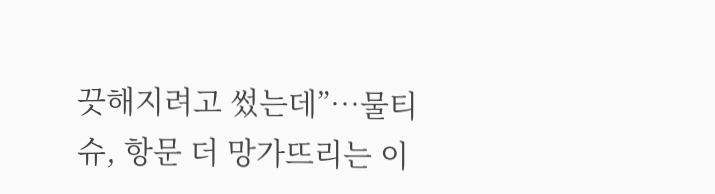끗해지려고 썼는데”…물티슈, 항문 더 망가뜨리는 이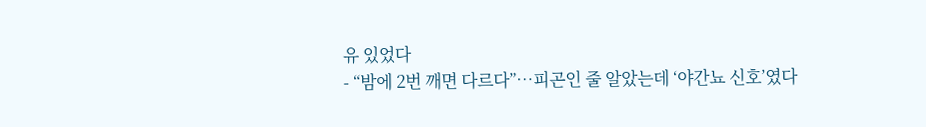유 있었다
- “밤에 2번 깨면 다르다”…피곤인 줄 알았는데 ‘야간뇨 신호’였다